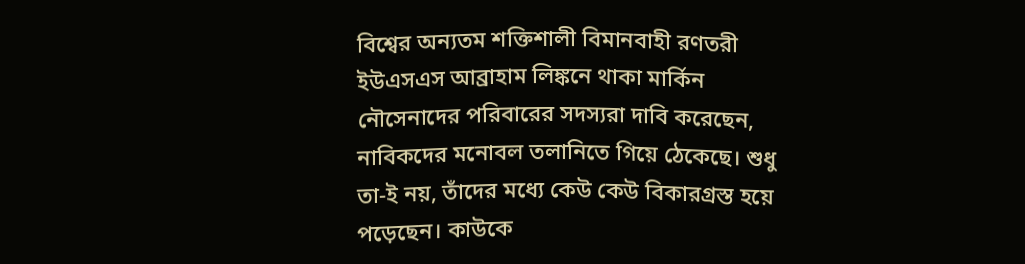বিশ্বের অন্যতম শক্তিশালী বিমানবাহী রণতরী ইউএসএস আব্রাহাম লিঙ্কনে থাকা মার্কিন নৌসেনাদের পরিবারের সদস্যরা দাবি করেছেন, নাবিকদের মনোবল তলানিতে গিয়ে ঠেকেছে। শুধু তা-ই নয়, তাঁদের মধ্যে কেউ কেউ বিকারগ্রস্ত হয়ে পড়েছেন। কাউকে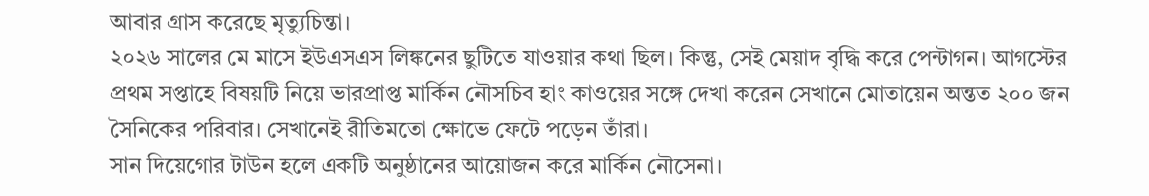আবার গ্রাস করেছে মৃত্যুচিন্তা।
২০২৬ সালের মে মাসে ইউএসএস লিঙ্কনের ছুটিতে যাওয়ার কথা ছিল। কিন্তু, সেই মেয়াদ বৃদ্ধি করে পেন্টাগন। আগস্টের প্রথম সপ্তাহে বিষয়টি নিয়ে ভারপ্রাপ্ত মার্কিন নৌসচিব হাং কাওয়ের সঙ্গে দেখা করেন সেখানে মোতায়েন অন্তত ২০০ জন সৈনিকের পরিবার। সেখানেই রীতিমতো ক্ষোভে ফেটে পড়েন তাঁরা।
সান দিয়েগোর টাউন হলে একটি অনুষ্ঠানের আয়োজন করে মার্কিন নৌসেনা।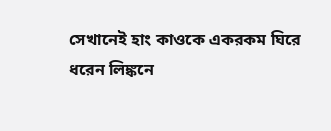সেখানেই হাং কাওকে একরকম ঘিরে ধরেন লিঙ্কনে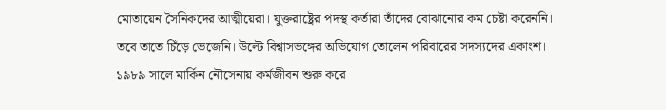মোতায়েন সৈনিকদের আত্মীয়েরা। যুক্তরাষ্ট্রের পদস্থ কর্তারা তাঁদের বোঝানোর কম চেষ্টা করেননি। তবে তাতে চিঁড়ে ভেজেনি। উল্টে বিশ্বাসভঙ্গের অভিযোগ তোলেন পরিবারের সদস্যদের একাংশ।
১৯৮৯ সালে মার্কিন নৌসেনায় কর্মজীবন শুরু করে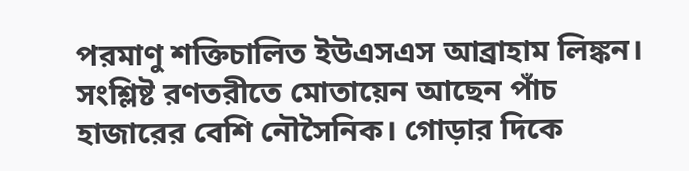পরমাণু শক্তিচালিত ইউএসএস আব্রাহাম লিঙ্কন। সংশ্লিষ্ট রণতরীতে মোতায়েন আছেন পাঁচ হাজারের বেশি নৌসৈনিক। গোড়ার দিকে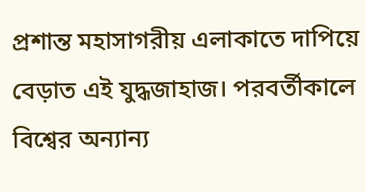প্রশান্ত মহাসাগরীয় এলাকাতে দাপিয়ে বেড়াত এই যুদ্ধজাহাজ। পরবর্তীকালে বিশ্বের অন্যান্য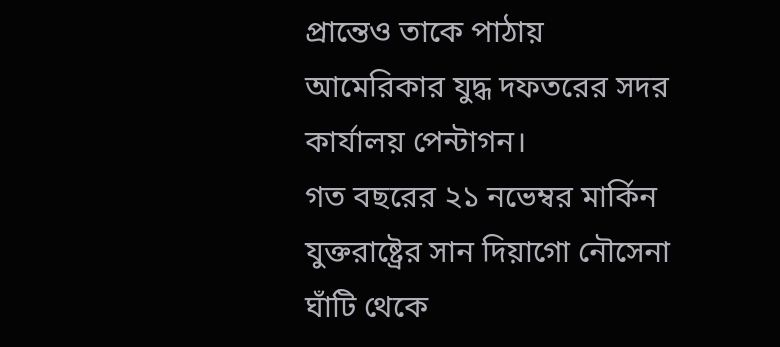প্রান্তেও তাকে পাঠায় আমেরিকার যুদ্ধ দফতরের সদর কার্যালয় পেন্টাগন।
গত বছরের ২১ নভেম্বর মার্কিন যুক্তরাষ্ট্রের সান দিয়াগো নৌসেনা ঘাঁটি থেকে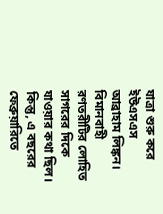যাত্রা শুরু করে ইউএসএস আব্রাহাম লিঙ্কন। বিমানবাহী রণতরীটির লোহিত সাগরের দিকে যাওয়ার কথা ছিল। কিন্তু, এ বছরের ফেব্রুয়ারিতে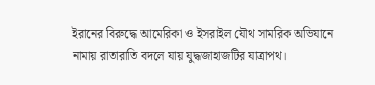ইরানের বিরুদ্ধে আমেরিকা ও ইসরাইল যৌথ সামরিক অভিযানে নামায় রাতারাতি বদলে যায় যুদ্ধজাহাজটির যাত্রাপথ।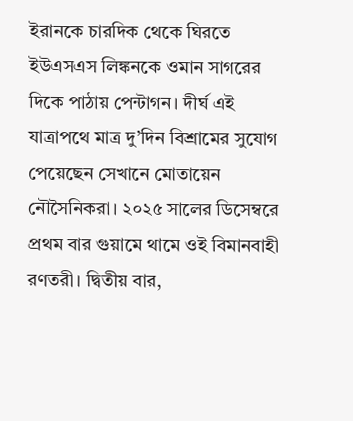ইরানকে চারদিক থেকে ঘিরতে ইউএসএস লিঙ্কনকে ওমান সাগরের দিকে পাঠায় পেন্টাগন। দীর্ঘ এই যাত্রাপথে মাত্র দু’দিন বিশ্রামের সুযোগ পেয়েছেন সেখানে মোতায়েন নৌসৈনিকরা। ২০২৫ সালের ডিসেম্বরে প্রথম বার গুয়ামে থামে ওই বিমানবাহী রণতরী। দ্বিতীয় বার,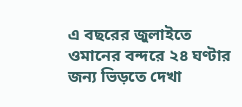এ বছরের জুলাইতে ওমানের বন্দরে ২৪ ঘণ্টার জন্য ভিড়তে দেখা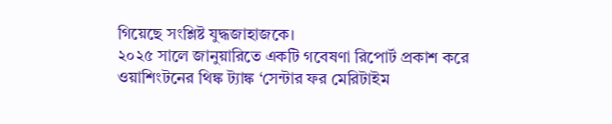গিয়েছে সংশ্লিষ্ট যুদ্ধজাহাজকে।
২০২৫ সালে জানুয়ারিতে একটি গবেষণা রিপোর্ট প্রকাশ করে ওয়াশিংটনের থিঙ্ক ট্যাঙ্ক ‘সেন্টার ফর মেরিটাইম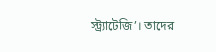স্ট্র্যাটেজি’। তাদের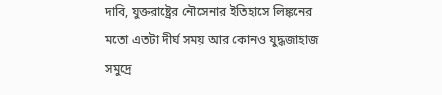দাবি, যুক্তরাষ্ট্রের নৌসেনার ইতিহাসে লিঙ্কনের মতো এতটা দীর্ঘ সময় আর কোনও যুদ্ধজাহাজ সমুদ্রে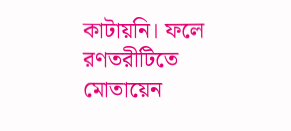কাটায়নি। ফলে রণতরীটিতে মোতায়েন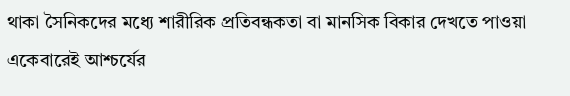থাকা সৈনিকদের মধ্যে শারীরিক প্রতিবন্ধকতা বা মানসিক বিকার দেখতে পাওয়া একেবারেই আশ্চর্যের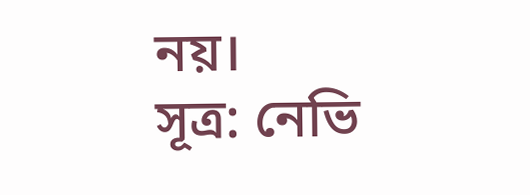নয়।
সূত্র: নেভি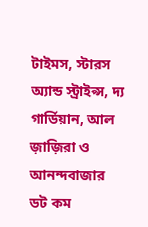টাইমস, স্টারস অ্যান্ড স্ট্রাইপ্স, দ্য গার্ডিয়ান, আল জ়াজ়িরা ও আনন্দবাজার ডট কম